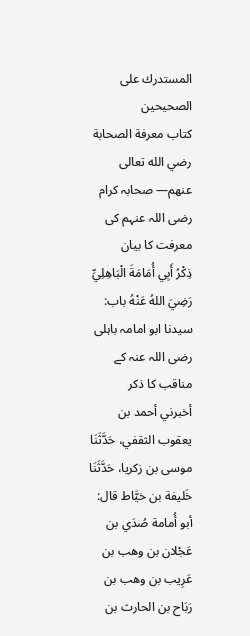المستدرك على الصحيحين
كتاب معرفة الصحابة رضي الله تعالى عنهم— صحابہ کرام رضی اللہ عنہم کی معرفت کا بیان
ذِكْرُ أَبِي أُمَامَةَ الْبَاهِلِيِّ رَضِيَ اللهُ عَنْهُ باب: سیدنا ابو امامہ باہلی رضی اللہ عنہ کے مناقب کا ذکر
أخبرني أحمد بن يعقوب الثقفي، حَدَّثَنَا موسى بن زكريا، حَدَّثَنَا خَليفة بن خيَّاط قال: أبو أُمامة صُدَي بن عَجْلان بن وهب بن عَرِيب بن وهب بن رَبَاح بن الحارث بن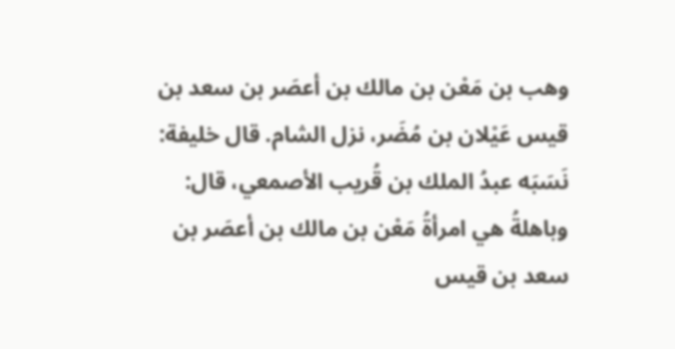وهب بن مَعْن بن مالك بن أعصَر بن سعد بن قيس عَيْلان بن مُضَر، نزل الشام. قال خليفة: نَسَبَه عبدُ الملك بن قُريب الأصمعي، قال: وباهلةُ هي امرأةُ مَعْن بن مالك بن أعصَر بن سعد بن قيس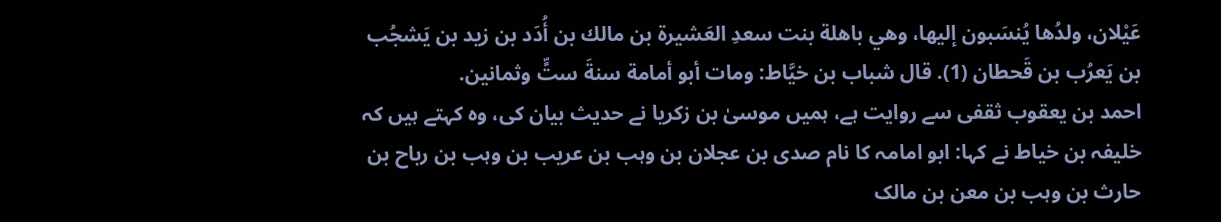عَيْلان، ولدُها يُنسَبون إليها، وهي باهلة بنت سعدِ العَشيرة بن مالك بن أُدَد بن زيد بن يَشجُب بن يَعرُب بن قَحطان (1). قال شباب بن خيَّاط: ومات أبو أمامة سنةَ ستٍّ وثمانين.
احمد بن یعقوب ثقفی سے روایت ہے، ہمیں موسیٰ بن زکریا نے حدیث بیان کی، وہ کہتے ہیں کہ خلیفہ بن خیاط نے کہا: ابو امامہ کا نام صدی بن عجلان بن وہب بن عریب بن وہب بن رباح بن حارث بن وہب بن معن بن مالک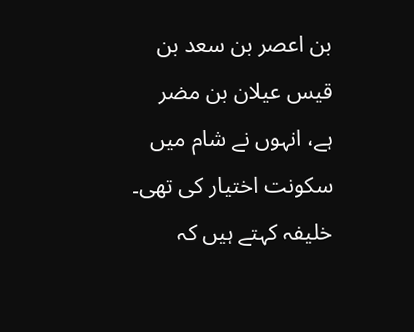بن اعصر بن سعد بن قیس عیلان بن مضر ہے، انہوں نے شام میں سکونت اختیار کی تھی۔ خلیفہ کہتے ہیں کہ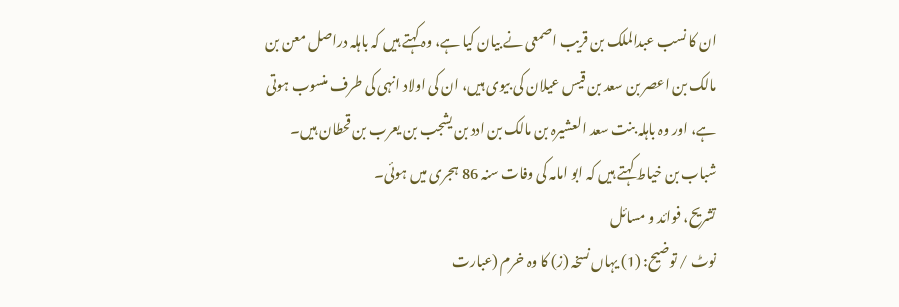ان کا نسب عبدالملک بن قریب اصمعی نے بیان کیا ہے، وہ کہتے ہیں کہ باہلہ دراصل معن بن مالک بن اعصر بن سعد بن قیس عیلان کی بیوی ہیں، ان کی اولاد انہی کی طرف منسوب ہوتی ہے، اور وہ باہلہ بنت سعد العشیرہ بن مالک بن ادد بن یشجب بن یعرب بن قحطان ہیں۔ شباب بن خیاط کہتے ہیں کہ ابو امامہ کی وفات سنہ 86 ہجری میں ہوئی۔
تشریح، فوائد و مسائل
نوٹ / توضیح: (1) یہاں نسخہ (ز) کا وہ خرم (عبارت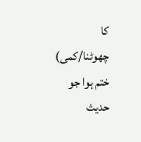کا چھوٹنا/کمی) ختم ہوا جو حدیث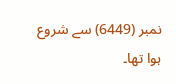نمبر (6449) سے شروع ہوا تھا۔